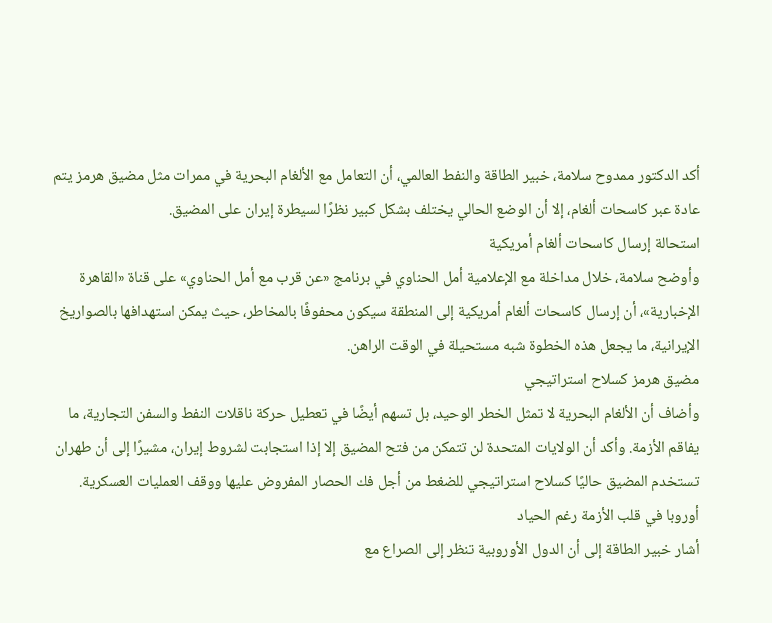أكد الدكتور ممدوح سلامة، خبير الطاقة والنفط العالمي، أن التعامل مع الألغام البحرية في ممرات مثل مضيق هرمز يتم عادة عبر كاسحات ألغام، إلا أن الوضع الحالي يختلف بشكل كبير نظرًا لسيطرة إيران على المضيق.
استحالة إرسال كاسحات ألغام أمريكية
وأوضح سلامة، خلال مداخلة مع الإعلامية أمل الحناوي في برنامج «عن قرب مع أمل الحناوي» على قناة «القاهرة الإخبارية»، أن إرسال كاسحات ألغام أمريكية إلى المنطقة سيكون محفوفًا بالمخاطر، حيث يمكن استهدافها بالصواريخ الإيرانية، ما يجعل هذه الخطوة شبه مستحيلة في الوقت الراهن.
مضيق هرمز كسلاح استراتيجي
وأضاف أن الألغام البحرية لا تمثل الخطر الوحيد، بل تسهم أيضًا في تعطيل حركة ناقلات النفط والسفن التجارية، ما يفاقم الأزمة. وأكد أن الولايات المتحدة لن تتمكن من فتح المضيق إلا إذا استجابت لشروط إيران، مشيرًا إلى أن طهران تستخدم المضيق حاليًا كسلاح استراتيجي للضغط من أجل فك الحصار المفروض عليها ووقف العمليات العسكرية.
أوروبا في قلب الأزمة رغم الحياد
أشار خبير الطاقة إلى أن الدول الأوروبية تنظر إلى الصراع مع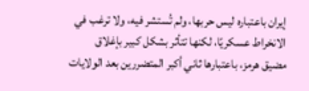إيران باعتباره ليس حربها، ولم تُستشر فيه، ولا ترغب في الانخراط عسكريًا، لكنها تتأثر بشكل كبير بإغلاق مضيق هرمز، باعتبارها ثاني أكبر المتضررين بعد الولايات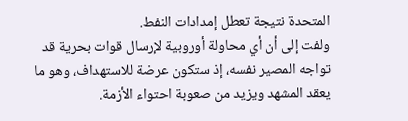المتحدة نتيجة تعطل إمدادات النفط.
ولفت إلى أن أي محاولة أوروبية لإرسال قوات بحرية قد تواجه المصير نفسه، إذ ستكون عرضة للاستهداف، وهو ما يعقد المشهد ويزيد من صعوبة احتواء الأزمة.